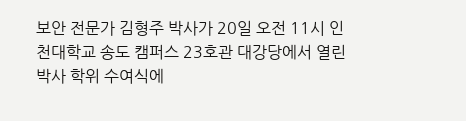보안 전문가 김형주 박사가 20일 오전 11시 인천대학교 송도 캠퍼스 23호관 대강당에서 열린 박사 학위 수여식에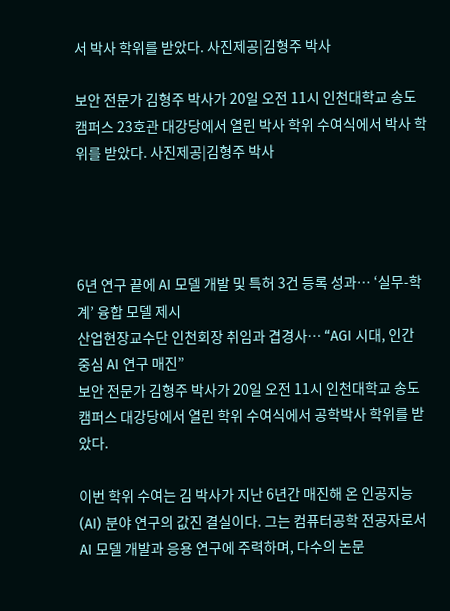서 박사 학위를 받았다. 사진제공|김형주 박사

보안 전문가 김형주 박사가 20일 오전 11시 인천대학교 송도 캠퍼스 23호관 대강당에서 열린 박사 학위 수여식에서 박사 학위를 받았다. 사진제공|김형주 박사




6년 연구 끝에 AI 모델 개발 및 특허 3건 등록 성과… ‘실무-학계’ 융합 모델 제시
산업현장교수단 인천회장 취임과 겹경사… “AGI 시대, 인간 중심 AI 연구 매진”
보안 전문가 김형주 박사가 20일 오전 11시 인천대학교 송도 캠퍼스 대강당에서 열린 학위 수여식에서 공학박사 학위를 받았다.

이번 학위 수여는 김 박사가 지난 6년간 매진해 온 인공지능(AI) 분야 연구의 값진 결실이다. 그는 컴퓨터공학 전공자로서 AI 모델 개발과 응용 연구에 주력하며, 다수의 논문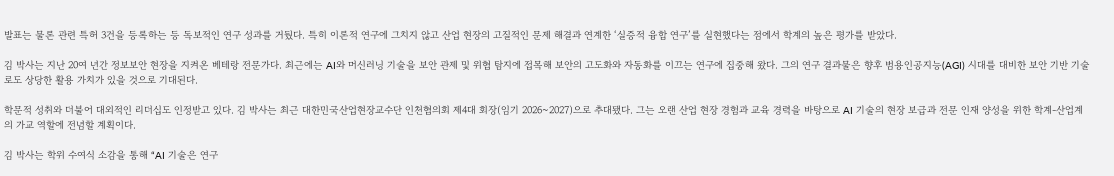발표는 물론 관련 특허 3건을 등록하는 등 독보적인 연구 성과를 거뒀다. 특히 이론적 연구에 그치지 않고 산업 현장의 고질적인 문제 해결과 연계한 ‘실증적 융합 연구’를 실현했다는 점에서 학계의 높은 평가를 받았다.

김 박사는 지난 20여 년간 정보보안 현장을 지켜온 베테랑 전문가다. 최근에는 AI와 머신러닝 기술을 보안 관제 및 위협 탐지에 접목해 보안의 고도화와 자동화를 이끄는 연구에 집중해 왔다. 그의 연구 결과물은 향후 범용인공지능(AGI) 시대를 대비한 보안 기반 기술로도 상당한 활용 가치가 있을 것으로 기대된다.

학문적 성취와 더불어 대외적인 리더십도 인정받고 있다. 김 박사는 최근 대한민국산업현장교수단 인천협의회 제4대 회장(임기 2026~2027)으로 추대됐다. 그는 오랜 산업 현장 경험과 교육 경력을 바탕으로 AI 기술의 현장 보급과 전문 인재 양성을 위한 학계-산업계의 가교 역할에 전념할 계획이다.

김 박사는 학위 수여식 소감을 통해 “AI 기술은 연구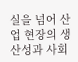실을 넘어 산업 현장의 생산성과 사회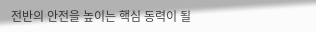전반의 안전을 높이는 핵심 동력이 될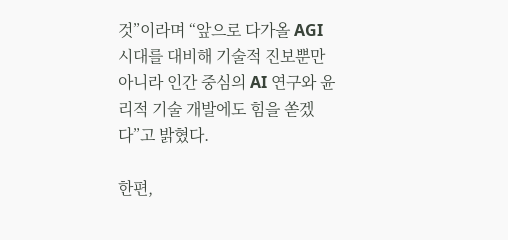것”이라며 “앞으로 다가올 AGI 시대를 대비해 기술적 진보뿐만 아니라 인간 중심의 AI 연구와 윤리적 기술 개발에도 힘을 쏟겠다”고 밝혔다.

한편,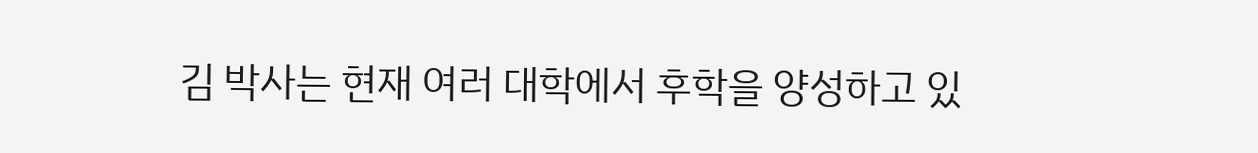김 박사는 현재 여러 대학에서 후학을 양성하고 있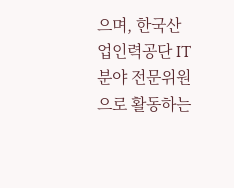으며, 한국산업인력공단 IT 분야 전문위원으로 활동하는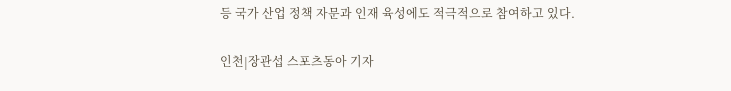등 국가 산업 정책 자문과 인재 육성에도 적극적으로 참여하고 있다.

인천|장관섭 스포츠동아 기자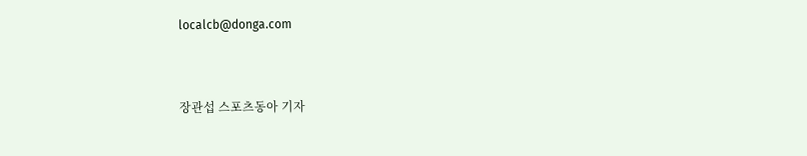localcb@donga.com


장관섭 스포츠동아 기자